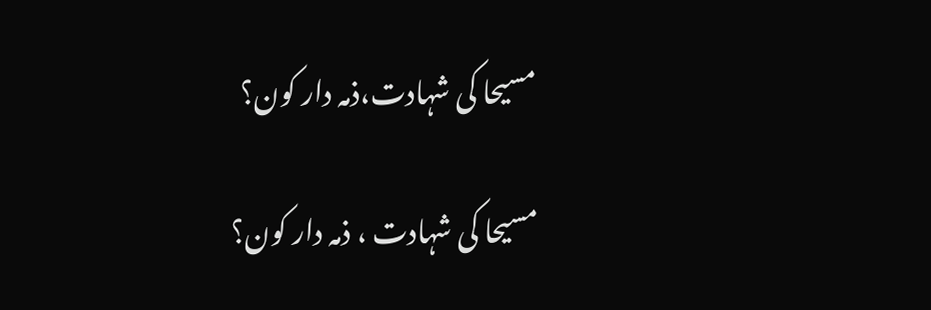مسیحا کی شہادت،ذمہ دار کون؟

مسیحا کی شہادت ، ذمہ دار کون؟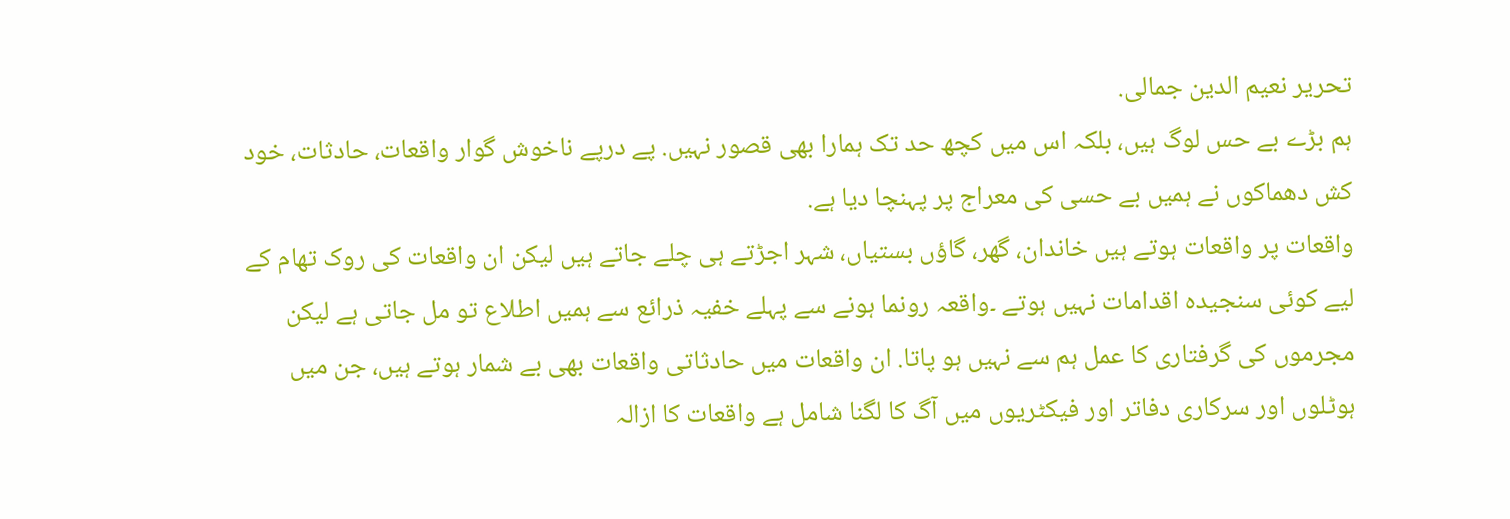تحریر نعیم الدین جمالی.
ہم بڑے بے حس لوگ ہیں، بلکہ اس میں کچھ حد تک ہمارا بھی قصور نہیں. پے درپے ناخوش گوار واقعات، حادثات، خود کش دھماکوں نے ہمیں بے حسی کی معراج پر پہنچا دیا ہے.
واقعات پر واقعات ہوتے ہیں خاندان، گھر، گاؤں بستیاں، شہر اجڑتے ہی چلے جاتے ہیں لیکن ان واقعات کی روک تھام کے لیے کوئی سنجیدہ اقدامات نہیں ہوتے ۔واقعہ رونما ہونے سے پہلے خفیہ ذرائع سے ہمیں اطلاع تو مل جاتی ہے لیکن مجرموں کی گرفتاری کا عمل ہم سے نہیں ہو پاتا. ان واقعات میں حادثاتی واقعات بھی بے شمار ہوتے ہیں، جن میں ہوٹلوں اور سرکاری دفاتر اور فیکٹریوں میں آگ کا لگنا شامل ہے واقعات کا ازالہ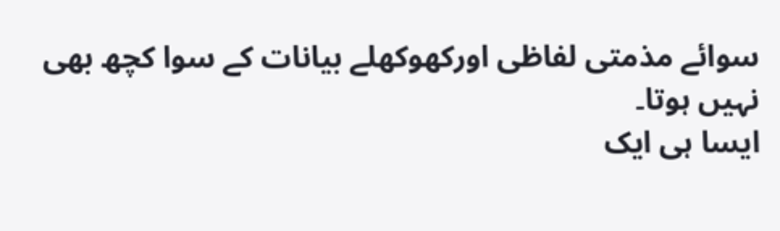سوائے مذمتی لفاظی اورکھوکھلے بیانات کے سوا کچھ بھی نہیں ہوتا۔
ایسا ہی ایک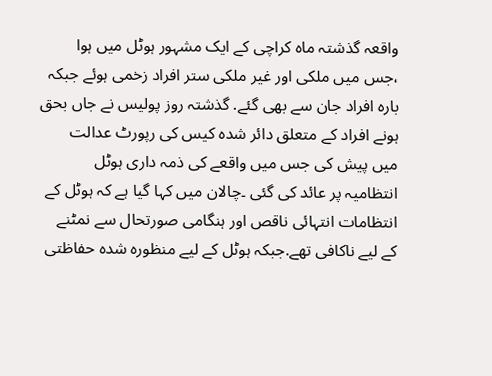واقعہ گذشتہ ماہ کراچی کے ایک مشہور ہوٹل میں ہوا ،جس میں ملکی اور غیر ملکی ستر افراد زخمی ہوئے جبکہ بارہ افراد جان سے بھی گئے. گذشتہ روز پولیس نے جاں بحق ہونے افراد کے متعلق دائر شدہ کیس کی رپورٹ عدالت میں پیش کی جس میں واقعے کی ذمہ داری ہوٹل انتظامیہ پر عائد کی گئی ۔چالان میں کہا گیا ہے کہ ہوٹل کے انتظامات انتہائی ناقص اور ہنگامی صورتحال سے نمٹنے کے لیے ناکافی تھے.جبکہ ہوٹل کے لیے منظورہ شدہ حفاظتی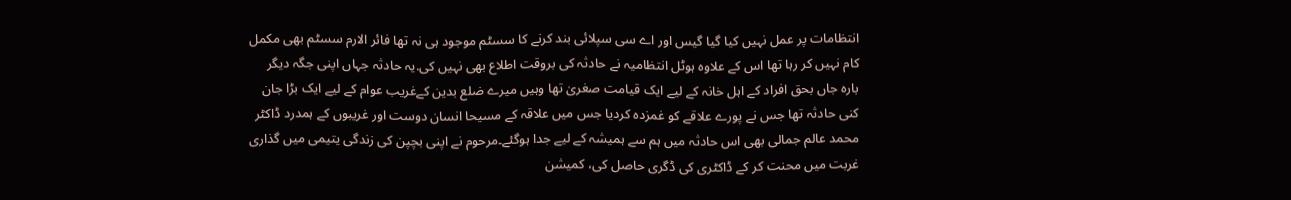انتظامات پر عمل نہیں کیا گیا گیس اور اے سی سپلائی بند کرنے کا سسٹم موجود ہی نہ تھا فائر الارم سسٹم بھی مکمل کام نہیں کر رہا تھا اس کے علاوہ ہوٹل انتظامیہ نے حادثہ کی بروقت اطلاع بھی نہیں کی.یہ حادثہ جہاں اپنی جگہ دیگر بارہ جاں بحق افراد کے اہل خانہ کے لیے ایک قیامت صغریٰ تھا وہیں میرے ضلع بدین کےغریب عوام کے لیے ایک بڑا جان کنی حادثہ تھا جس نے پورے علاقے کو غمزدہ کردیا جس میں علاقہ کے مسیحا انسان دوست اور غریبوں کے ہمدرد ڈاکٹر محمد عالم جمالی بھی اس حادثہ میں ہم سے ہمیشہ کے لیے جدا ہوگئے۔مرحوم نے اپنی بچپن کی زندگی یتیمی میں گذاری غربت میں محنت کر کے ڈاکٹری کی ڈگری حاصل کی، کمیشن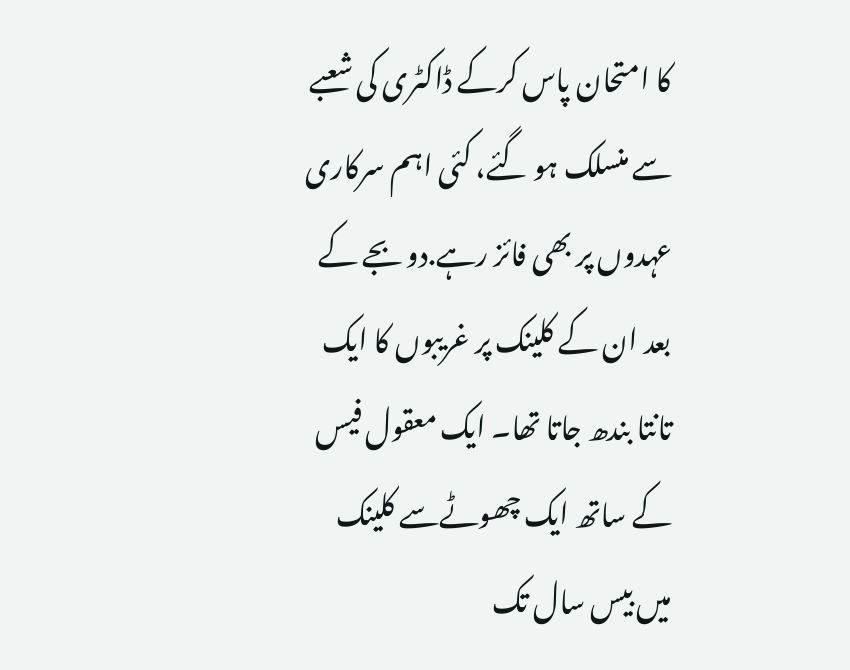کا امتحان پاس کرکے ڈاکٹری کی شعبے سے منسلک ہو گئے، کئی اہم سرکاری عہدوں پر بھی فائز رہے.دو بجے کے بعد ان کے کلینک پر غریبوں کا ایک تانتا بندھ جاتا تھا۔ ایک معقول فیس کے ساتھ ایک چھوٹےسے کلینک میں بیس سال تک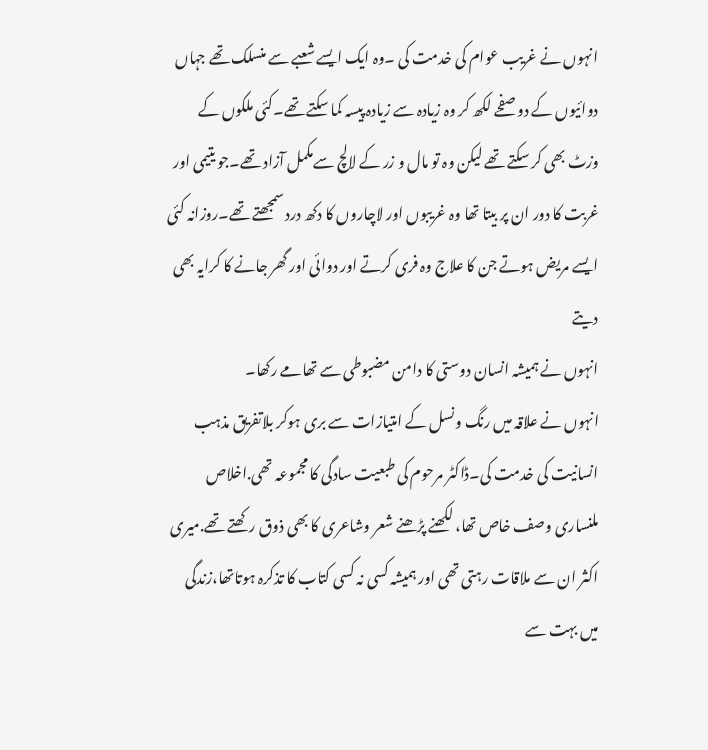انہوں نے غریب عوام کی خدمت کی ۔وہ ایک ایسے شعبے سے منسلک تھے جہاں دوائیوں کے دو صفحے لکھ کر وہ زیادہ سے زیادہ پیسہ کما سکتے تھے۔کئی ملکوں کے وزٹ بھی کر سکتے تھے لیکن وہ تو مال و زر کے لالچ سےمکمل آزاد تھے۔جو یتیمی اور غربت کا دور ان پر بیتا تھا وہ غریبوں اور لاچاروں کا دکھ درد سمجھتے تھے۔روزانہ کئی ایسے مریض ہوتے جن کا علاج وہ فری کرتے اور دوائی اور گھر جانے کا کرایہ بھی دیتے
انہوں نے ہمیشہ انسان دوستی کا دامن مضبوطی سے تھامے رکھا۔
انہوں نے علاقہ میں رنگ ونسل کے امتیازات سے بری ہوکر بلاتفریق مذہب انسانیت کی خدمت کی۔ڈاکٹر مرحوم کی طبعیت سادگی کا مجموعہ تھی.اخلاص ملنساری وصف خاص تھا، لکھنے پڑھنے شعر وشاعری کا بھی ذوق رکھتے تھے.میری اکثر ان سے ملاقات رہتی تھی اور ہمیشہ کسی نہ کسی کتاب کا تذکرہ ہوتاتھا،زندگی میں بہت سے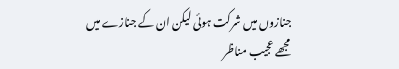جنازوں میں شرکت ہوئی لیکن ان کے جنازے میں مجھے عجیب مناظر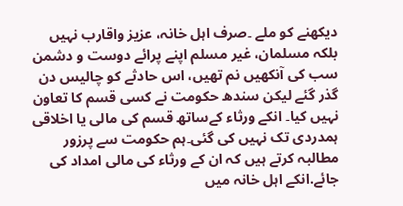دیکھنے کو ملے ۔صرف اہل خانہ، عزیز واقارب نہیں بلکہ مسلمان، غیر مسلم اپنے پرائے دوست و دشمن سب کی آنکھیں نم تھیں، اس حادثے کو چالیس دن گذر گئے لیکن سندھ حکومت نے کسی قسم کا تعاون نہیں کیا۔ انکے ورثاء کےساتھ قسم کی مالی یا اخلاقی ہمدردی تک نہیں کی گئی۔ہم حکومت سے پرزور مطالبہ کرتے ہیں کہ ان کے ورثاء کی مالی امداد کی جائے.انکے اہل خانہ میں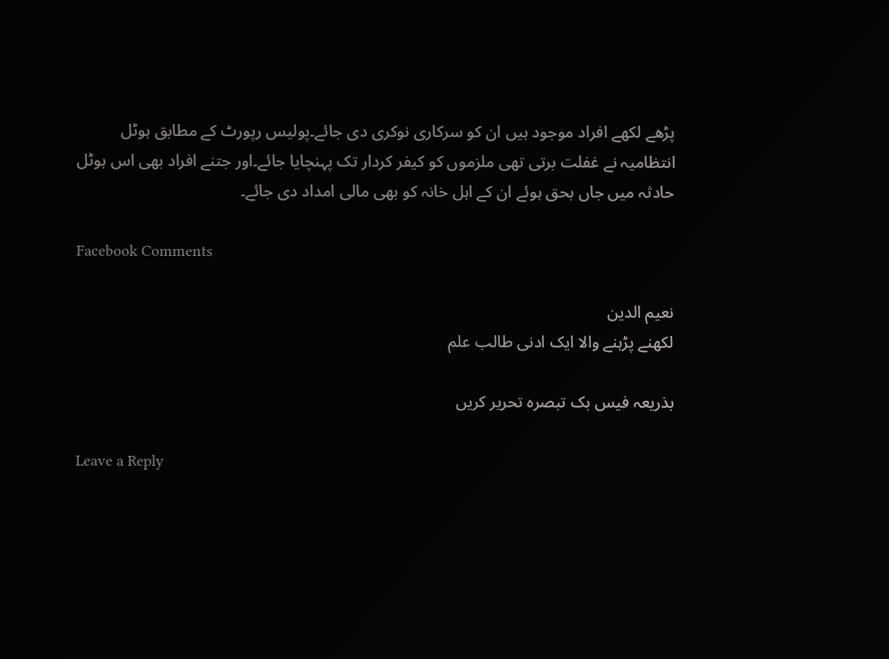پڑھے لکھے افراد موجود ہیں ان کو سرکاری نوکری دی جائے۔پولیس رپورٹ کے مطابق ہوٹل انتظامیہ نے غفلت برتی تھی ملزموں کو کیفر کردار تک پہنچایا جائے۔اور جتنے افراد بھی اس ہوٹل حادثہ میں جاں بحق ہوئے ان کے اہل خانہ کو بھی مالی امداد دی جائے۔

Facebook Comments

نعیم الدین
لکھنے پڑہنے والا ایک ادنی طالب علم

بذریعہ فیس بک تبصرہ تحریر کریں

Leave a Reply